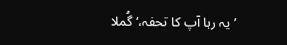’یہ رہا آپ کا تحفہ،‘ گُملا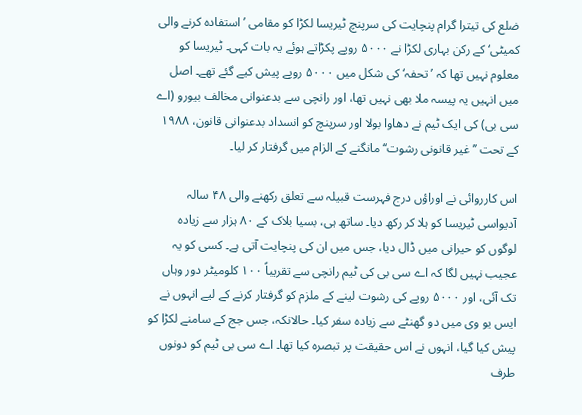ضلع کی تیترا گرام پنچایت کی سرپنچ ٹیریسا لکڑا کو مقامی ’استفادہ کرنے والی کمیٹی‘ کے رکن بہاری لکڑا نے ۵۰۰۰ روپے پکڑاتے ہوئے یہ بات کہی۔ ٹیریسا کو معلوم نہیں تھا کہ ’تحفہ‘ کی شکل میں ۵۰۰۰ روپے پیش کیے گئے تھے۔ اصل میں انہیں یہ پیسہ ملا بھی نہیں تھا، اور رانچی سے بدعنوانی مخالف بیورو (اے سی بی) کی ایک ٹیم نے دھاوا بولا اور سرپنچ کو انسداد بدعنوانی قانون، ۱۹۸۸ کے تحت ’’غیر قانونی رشوت‘‘ مانگنے کے الزام میں گرفتار کر لیا۔

اس کارروائی نے اوراؤں درج فہرست قبیلہ سے تعلق رکھنے والی ۴۸ سالہ آدیواسی ٹیریسا کو ہلا کر رکھ دیا۔ ساتھ ہی، بسیا بلاک کے ۸۰ ہزار سے زیادہ لوگوں کو حیرانی میں ڈال دیا، جس میں ان کی پنچایت آتی ہے۔ کسی کو یہ عجیب نہیں لگا کہ اے سی بی کی ٹیم رانچی سے تقریباً ۱۰۰ کلومیٹر دور وہاں تک آئی، اور ۵۰۰۰ روپے کی رشوت لینے کے ملزم کو گرفتار کرنے کے لیے انہوں نے ایس یو وی میں دو گھنٹے سے زیادہ سفر کیا۔ حالانکہ، جس جج کے سامنے لکڑا کو پیش کیا گیا، انہوں نے اس حقیقت پر تبصرہ کیا تھا۔ اے سی بی ٹیم کو دونوں طرف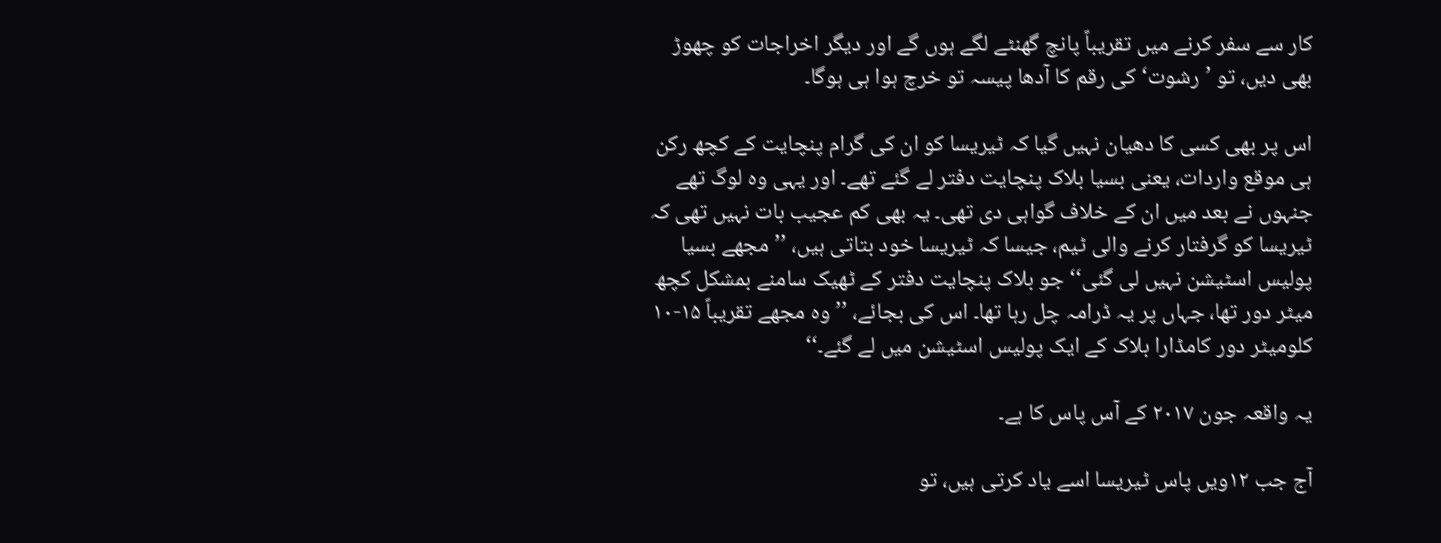کار سے سفر کرنے میں تقریباً پانچ گھنٹے لگے ہوں گے اور دیگر اخراجات کو چھوڑ بھی دیں، تو ’رشوت‘ کی رقم کا آدھا پیسہ تو خرچ ہوا ہی ہوگا۔

اس پر بھی کسی کا دھیان نہیں گیا کہ ٹیریسا کو ان کی گرام پنچایت کے کچھ رکن ہی موقع واردات، یعنی بسیا بلاک پنچایت دفتر لے گئے تھے۔ اور یہی وہ لوگ تھے جنہوں نے بعد میں ان کے خلاف گواہی دی تھی۔ یہ بھی کم عجیب بات نہیں تھی کہ ٹیریسا کو گرفتار کرنے والی ٹیم، جیسا کہ ٹیریسا خود بتاتی ہیں، ’’مجھے بسیا پولیس اسٹیشن نہیں لی گئی‘‘ جو بلاک پنچایت دفتر کے ٹھیک سامنے بمشکل کچھ میٹر دور تھا، جہاں پر یہ ڈرامہ چل رہا تھا۔ اس کی بجائے، ’’وہ مجھے تقریباً ۱۵-۱۰ کلومیٹر دور کامڈارا بلاک کے ایک پولیس اسٹیشن میں لے گئے۔‘‘

یہ واقعہ جون ۲۰۱۷ کے آس پاس کا ہے۔

آج جب ۱۲ویں پاس ٹیریسا اسے یاد کرتی ہیں، تو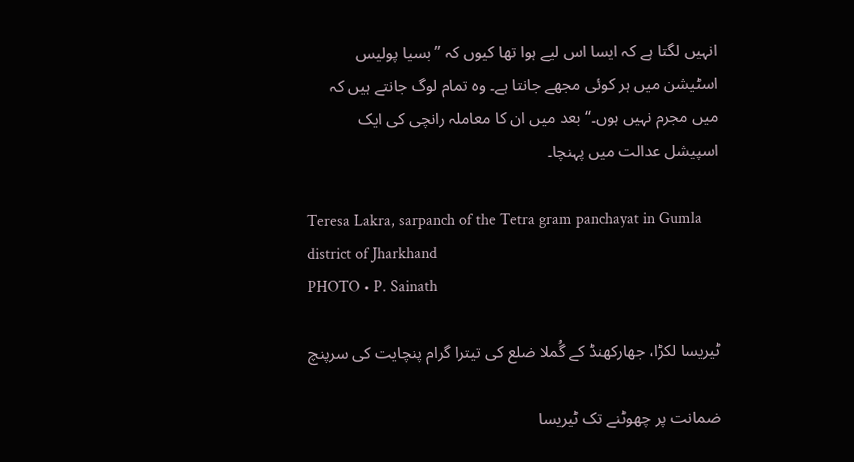انہیں لگتا ہے کہ ایسا اس لیے ہوا تھا کیوں کہ ’’بسیا پولیس اسٹیشن میں ہر کوئی مجھے جانتا ہے۔ وہ تمام لوگ جانتے ہیں کہ میں مجرم نہیں ہوں۔‘‘ بعد میں ان کا معاملہ رانچی کی ایک اسپیشل عدالت میں پہنچا۔

Teresa Lakra, sarpanch of the Tetra gram panchayat in Gumla district of Jharkhand
PHOTO • P. Sainath

ٹیریسا لکڑا، جھارکھنڈ کے گُملا ضلع کی تیترا گرام پنچایت کی سرپنچ

ضمانت پر چھوٹنے تک ٹیریسا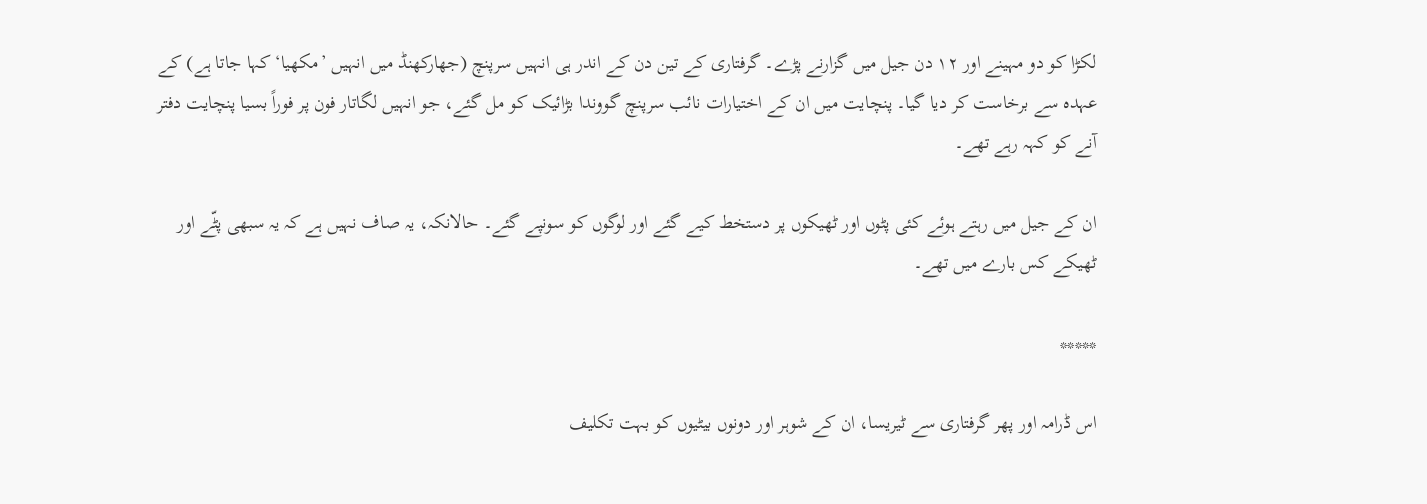لکڑا کو دو مہینے اور ۱۲ دن جیل میں گزارنے پڑے۔ گرفتاری کے تین دن کے اندر ہی انہیں سرپنچ (جھارکھنڈ میں انہیں ’مکھیا‘ کہا جاتا ہے) کے عہدہ سے برخاست کر دیا گیا۔ پنچایت میں ان کے اختیارات نائب سرپنچ گووندا بڑائیک کو مل گئے، جو انہیں لگاتار فون پر فوراً بسیا پنچایت دفتر آنے کو کہہ رہے تھے۔

ان کے جیل میں رہتے ہوئے کئی پٹوں اور ٹھیکوں پر دستخط کیے گئے اور لوگوں کو سونپے گئے۔ حالانکہ، یہ صاف نہیں ہے کہ یہ سبھی پٹّے اور ٹھیکے کس بارے میں تھے۔

*****

اس ڈرامہ اور پھر گرفتاری سے ٹیریسا، ان کے شوہر اور دونوں بیٹیوں کو بہت تکلیف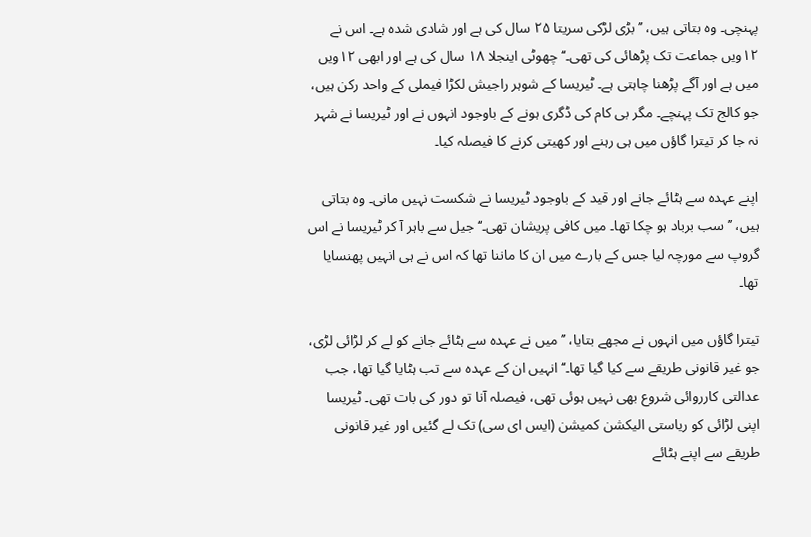پہنچی۔ وہ بتاتی ہیں، ’’بڑی لڑکی سریتا ۲۵ سال کی ہے اور شادی شدہ ہے۔ اس نے ۱۲ویں جماعت تک پڑھائی کی تھی۔‘‘ چھوٹی اینجلا ۱۸ سال کی ہے اور ابھی ۱۲ویں میں ہے اور آگے پڑھنا چاہتی ہے۔ ٹیریسا کے شوہر راجیش لکڑا فیملی کے واحد رکن ہیں، جو کالج تک پہنچے۔ مگر بی کام کی ڈگری ہونے کے باوجود انہوں نے اور ٹیریسا نے شہر نہ جا کر تیترا گاؤں میں ہی رہنے اور کھیتی کرنے کا فیصلہ کیا۔

اپنے عہدہ سے ہٹائے جانے اور قید کے باوجود ٹیریسا نے شکست نہیں مانی۔ وہ بتاتی ہیں، ’’سب برباد ہو چکا تھا۔ میں کافی پریشان تھی۔‘‘ جیل سے باہر آ کر ٹیریسا نے اس گروپ سے مورچہ لیا جس کے بارے میں ان کا ماننا تھا کہ اس نے ہی انہیں پھنسایا تھا۔

تیترا گاؤں میں انہوں نے مجھے بتایا، ’’میں نے عہدہ سے ہٹائے جانے کو لے کر لڑائی لڑی، جو غیر قانونی طریقے سے کیا گیا تھا۔‘‘ انہیں ان کے عہدہ سے تب ہٹایا گیا تھا، جب عدالتی کارروائی شروع بھی نہیں ہوئی تھی، فیصلہ آنا تو دور کی بات تھی۔ ٹیریسا اپنی لڑائی کو ریاستی الیکشن کمیشن (ایس ای سی) تک لے گئیں اور غیر قانونی طریقے سے اپنے ہٹائے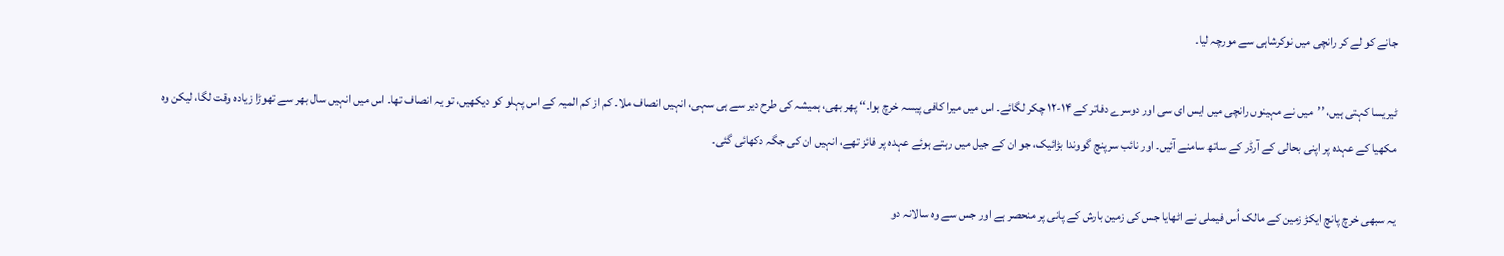جانے کو لے کر رانچی میں نوکرشاہی سے مورچہ لیا۔

ٹیریسا کہتی ہیں، ’’میں نے مہینوں رانچی میں ایس ای سی اور دوسرے دفاتر کے ۱۴-۱۲ چکر لگائے۔ اس میں میرا کافی پیسہ خرچ ہوا۔‘‘ پھر بھی، ہمیشہ کی طرح دیر سے ہی سہی، انہیں انصاف ملا۔ کم از کم المیہ کے اس پہلو کو دیکھیں، تو یہ انصاف تھا۔ اس میں انہیں سال بھر سے تھوڑا زیادہ وقت لگا، لیکن وہ مکھیا کے عہدہ پر اپنی بحالی کے آرڈر کے ساتھ سامنے آئیں۔ اور نائب سرپنچ گووندا بڑائیک، جو ان کے جیل میں رہتے ہوئے عہدہ پر فائز تھے، انہیں ان کی جگہ دکھائی گئی۔

یہ سبھی خرچ پانچ ایکڑ زمین کے مالک اُس فیملی نے اٹھایا جس کی زمین بارش کے پانی پر منحصر ہے اور جس سے وہ سالانہ دو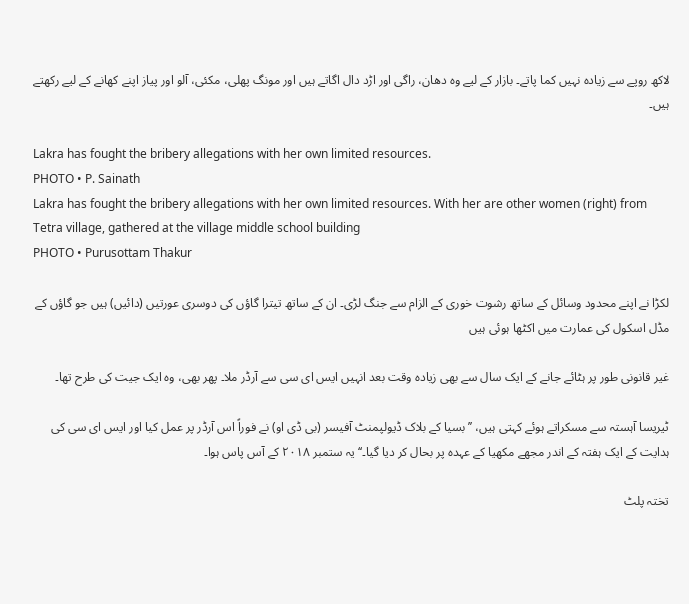لاکھ روپے سے زیادہ نہیں کما پاتے۔ بازار کے لیے وہ دھان، راگی اور اڑد دال اگاتے ہیں اور مونگ پھلی، مکئی، آلو اور پیاز اپنے کھانے کے لیے رکھتے ہیں۔

Lakra has fought the bribery allegations with her own limited resources.
PHOTO • P. Sainath
Lakra has fought the bribery allegations with her own limited resources. With her are other women (right) from Tetra village, gathered at the village middle school building
PHOTO • Purusottam Thakur

لکڑا نے اپنے محدود وسائل کے ساتھ رشوت خوری کے الزام سے جنگ لڑی۔ ان کے ساتھ تیترا گاؤں کی دوسری عورتیں (دائیں) ہیں جو گاؤں کے مڈل اسکول کی عمارت میں اکٹھا ہوئی ہیں

غیر قانونی طور پر ہٹائے جانے کے ایک سال سے بھی زیادہ وقت بعد انہیں ایس ای سی سے آرڈر ملا۔ پھر بھی، وہ ایک جیت کی طرح تھا۔

ٹیریسا آہستہ سے مسکراتے ہوئے کہتی ہیں، ’’بسیا کے بلاک ڈیولپمنٹ آفیسر (بی ڈی او) نے فوراً اس آرڈر پر عمل کیا اور ایس ای سی کی ہدایت کے ایک ہفتہ کے اندر مجھے مکھیا کے عہدہ پر بحال کر دیا گیا۔‘‘ یہ ستمبر ۲۰۱۸ کے آس پاس ہوا۔

تختہ پلٹ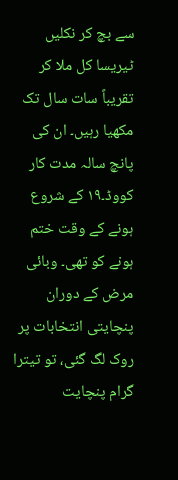سے بچ کر نکلیں ٹیریسا کل ملا کر تقریباً سات سال تک مکھیا رہیں۔ ان کی پانچ سالہ مدت کار کووڈ۔۱۹ کے شروع ہونے کے وقت ختم ہونے کو تھی۔ وبائی مرض کے دوران پنچایتی انتخابات پر روک لگ گئی، تو تیترا گرام پنچایت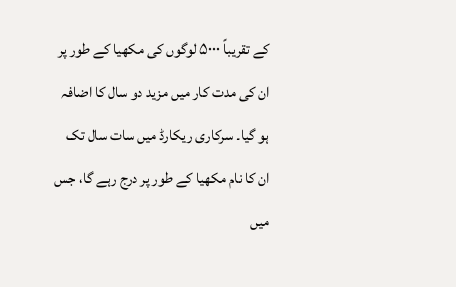کے تقریباً ۵۰۰۰ لوگوں کی مکھیا کے طور پر ان کی مدت کار میں مزید دو سال کا اضافہ ہو گیا۔ سرکاری ریکارڈ میں سات سال تک ان کا نام مکھیا کے طور پر درج رہے گا، جس میں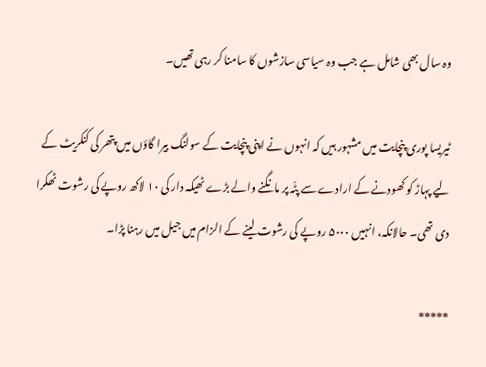وہ سال بھی شامل ہے جب وہ سیاسی سازشوں کا سامنا کر رہی تھیں۔

ٹیریسا پوری پنچایت میں مشہور ہیں کہ انہوں نے اپنی پنچایت کے سولنگ بیرا گاؤں میں پتھر کی کنکریٹ کے لیے پہاڑ کو کھودنے کے ارادے سے پٹّہ پر مانگنے والے بڑے ٹھیکہ دار کی ۱۰ لاکھ روپے کی رشوت ٹھکرا دی تھی۔ حالانکہ، انہیں ۵۰۰۰ روپے کی رشوت لینے کے الزام میں جیل میں رہنا پڑا۔

*****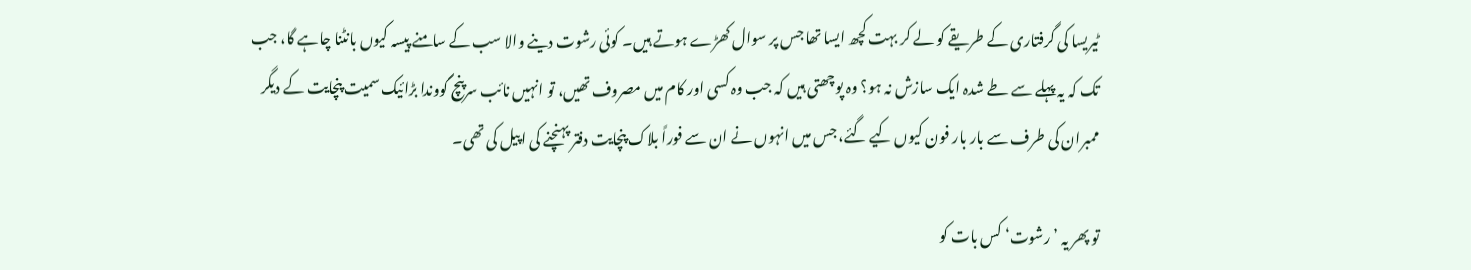ٹیریسا کی گرفتاری کے طریقے کو لے کر بہت کچھ ایسا تھا جس پر سوال کھڑے ہوتے ہیں۔ کوئی رشوت دینے والا سب کے سامنے پیسہ کیوں بانٹنا چاہے گا، جب تک کہ یہ پہلے سے طے شدہ ایک سازش نہ ہو؟ وہ پوچھتی ہیں کہ جب وہ کسی اور کام میں مصروف تھیں، تو انہیں نائب سرپنچ گووندا بڑائیک سمیت پنچایت کے دیگر ممبران کی طرف سے بار بار فون کیوں کیے گئے، جس میں انہوں نے ان سے فوراً بلاک پنچایت دفتر پہنچنے کی اپیل کی تھی۔

تو پھر یہ ’رشوت‘ کس بات کو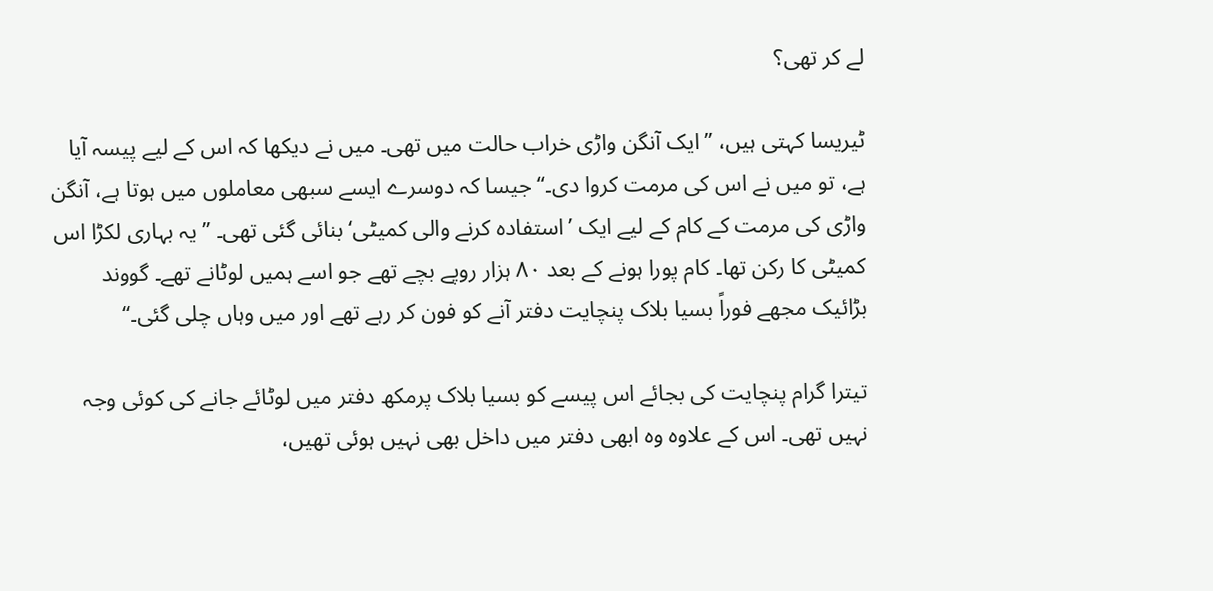لے کر تھی؟

ٹیریسا کہتی ہیں، ’’ایک آنگن واڑی خراب حالت میں تھی۔ میں نے دیکھا کہ اس کے لیے پیسہ آیا ہے، تو میں نے اس کی مرمت کروا دی۔‘‘ جیسا کہ دوسرے ایسے سبھی معاملوں میں ہوتا ہے، آنگن واڑی کی مرمت کے کام کے لیے ایک ’استفادہ کرنے والی کمیٹی‘ بنائی گئی تھی۔ ’’یہ بہاری لکڑا اس کمیٹی کا رکن تھا۔ کام پورا ہونے کے بعد ۸۰ ہزار روپے بچے تھے جو اسے ہمیں لوٹانے تھے۔ گووند بڑائیک مجھے فوراً بسیا بلاک پنچایت دفتر آنے کو فون کر رہے تھے اور میں وہاں چلی گئی۔‘‘

تیترا گرام پنچایت کی بجائے اس پیسے کو بسیا بلاک پرمکھ دفتر میں لوٹائے جانے کی کوئی وجہ نہیں تھی۔ اس کے علاوہ وہ ابھی دفتر میں داخل بھی نہیں ہوئی تھیں،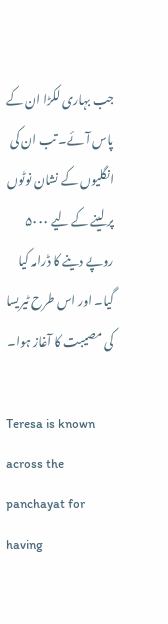جب بہاری لکڑا ان کے پاس آئے۔ تب ان کی انگلیوں کے نشان نوٹوں پر لینے کے لیے ۵۰۰۰ روپے دینے کا ڈرامہ کیا گیا۔ اور اس طرح ٹیریسا کی مصیبت کا آغاز ہوا۔

Teresa is known across the panchayat for having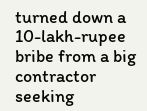turned down a 10-lakh-rupee bribe from a big contractor seeking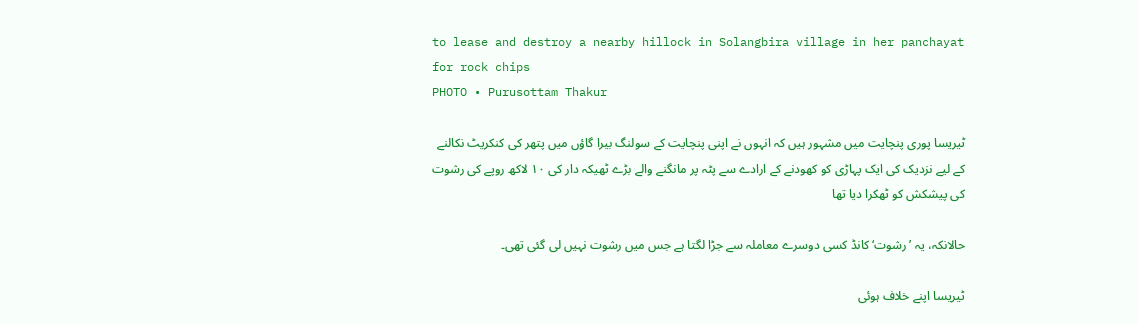to lease and destroy a nearby hillock in Solangbira village in her panchayat for rock chips
PHOTO • Purusottam Thakur

ٹیریسا پوری پنچایت میں مشہور ہیں کہ انہوں نے اپنی پنچایت کے سولنگ بیرا گاؤں میں پتھر کی کنکریٹ نکالنے کے لیے نزدیک کی ایک پہاڑی کو کھودنے کے ارادے سے پٹہ پر مانگنے والے بڑے ٹھیکہ دار کی ۱۰ لاکھ روپے کی رشوت کی پیشکش کو ٹھکرا دیا تھا

حالانکہ، یہ ’رشوت‘ کانڈ کسی دوسرے معاملہ سے جڑا لگتا ہے جس میں رشوت نہیں لی گئی تھی۔

ٹیریسا اپنے خلاف ہوئی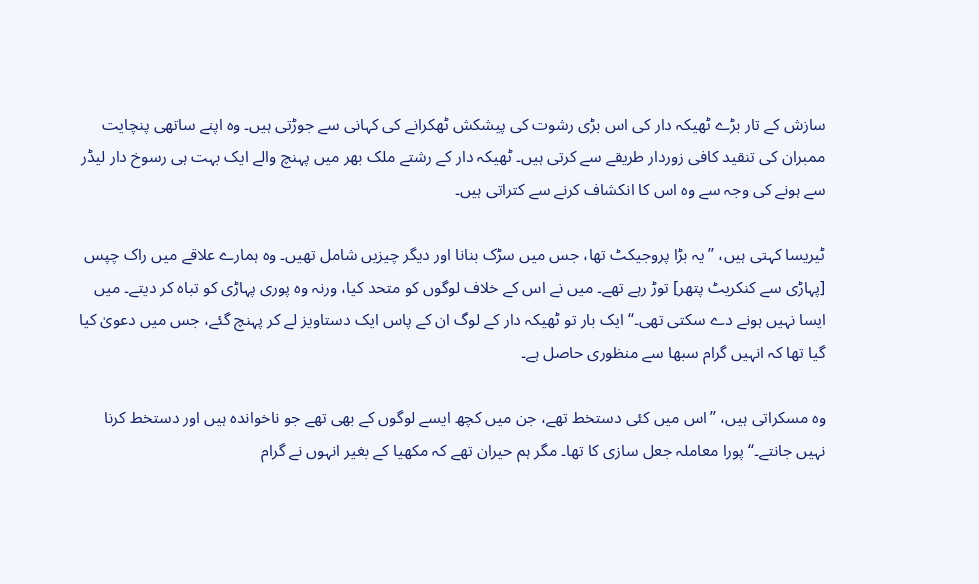سازش کے تار بڑے ٹھیکہ دار کی اس بڑی رشوت کی پیشکش ٹھکرانے کی کہانی سے جوڑتی ہیں۔ وہ اپنے ساتھی پنچایت ممبران کی تنقید کافی زوردار طریقے سے کرتی ہیں۔ ٹھیکہ دار کے رشتے ملک بھر میں پہنچ والے ایک بہت ہی رسوخ دار لیڈر سے ہونے کی وجہ سے وہ اس کا انکشاف کرنے سے کتراتی ہیں۔

ٹیریسا کہتی ہیں، ’’یہ بڑا پروجیکٹ تھا، جس میں سڑک بنانا اور دیگر چیزیں شامل تھیں۔ وہ ہمارے علاقے میں راک چپس [پہاڑی سے کنکریٹ پتھر] توڑ رہے تھے۔ میں نے اس کے خلاف لوگوں کو متحد کیا، ورنہ وہ پوری پہاڑی کو تباہ کر دیتے۔ میں ایسا نہیں ہونے دے سکتی تھی۔‘‘ ایک بار تو ٹھیکہ دار کے لوگ ان کے پاس ایک دستاویز لے کر پہنچ گئے، جس میں دعویٰ کیا گیا تھا کہ انہیں گرام سبھا سے منظوری حاصل ہے۔

وہ مسکراتی ہیں، ’’اس میں کئی دستخط تھے، جن میں کچھ ایسے لوگوں کے بھی تھے جو ناخواندہ ہیں اور دستخط کرنا نہیں جانتے۔‘‘ پورا معاملہ جعل سازی کا تھا۔ مگر ہم حیران تھے کہ مکھیا کے بغیر انہوں نے گرام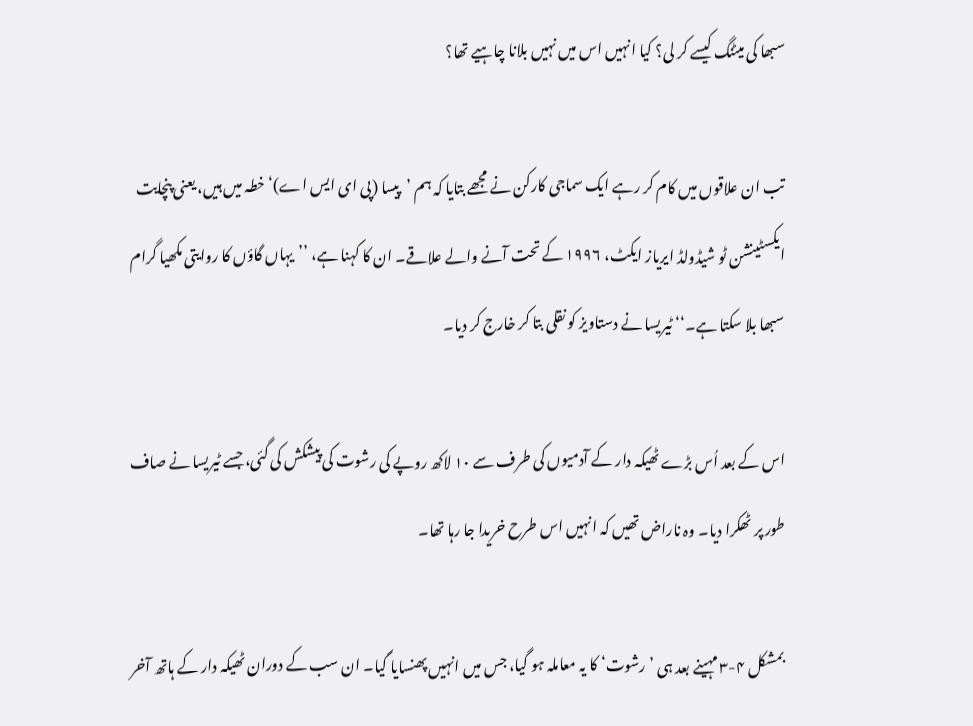سبھا کی میٹنگ کیسے کر لی؟ کیا انہیں اس میں نہیں بلانا چاہیے تھا؟

تب ان علاقوں میں کام کر رہے ایک سماجی کارکن نے مجھے بتایا کہ ہم ’پیسا (پی ای ایس اے)‘ خطہ میں ہیں، یعنی پنچایت ایکسٹینشن ٹو شیڈولڈ ایریاز ایکٹ، ۱۹۹۶ کے تحت آنے والے علاقے۔ ان کا کہنا ہے، ’’یہاں گاؤں کا روایتی مکھیا گرام سبھا بلا سکتا ہے۔‘‘ ٹیریسا نے دستاویز کو نقلی بتا کر خارج کر دیا۔

اس کے بعد اُس بڑے ٹھیکہ دار کے آدمیوں کی طرف سے ۱۰ لاکھ روپے کی رشوت کی پیشکش کی گئی، جسے ٹیریسا نے صاف طور پر ٹھکرا دیا۔ وہ ناراض تھیں کہ انہیں اس طرح خریدا جا رہا تھا۔

بمشکل ۴-۳ مہینے بعد ہی ’رشوت‘ کا یہ معاملہ ہو گیا، جس میں انہیں پھنسایا گیا۔ ان سب کے دوران ٹھیکہ دار کے ہاتھ آخر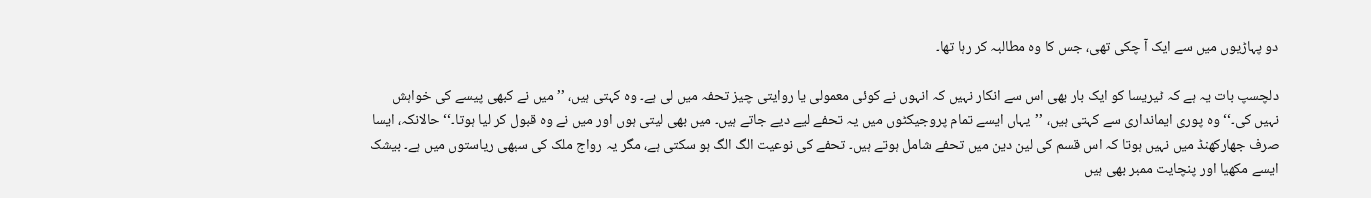دو پہاڑیوں میں سے ایک آ چکی تھی، جس کا وہ مطالبہ کر رہا تھا۔

دلچسپ بات یہ ہے کہ ٹیریسا کو ایک بار بھی اس سے انکار نہیں کہ انہوں نے کوئی معمولی یا روایتی چیز تحفہ میں لی ہے۔ وہ کہتی ہیں، ’’میں نے کبھی پیسے کی خواہش نہیں کی۔‘‘ وہ پوری ایمانداری سے کہتی ہیں، ’’یہاں ایسے تمام پروجیکٹوں میں یہ تحفے لیے دیے جاتے ہیں۔ میں بھی لیتی ہوں اور میں نے وہ قبول کر لیا ہوتا۔‘‘ حالانکہ، ایسا صرف جھارکھنڈ میں نہیں ہوتا کہ اس قسم کی لین دین میں تحفے شامل ہوتے ہیں۔ تحفے کی نوعیت الگ الگ ہو سکتی ہے، مگر یہ رواج ملک کی سبھی ریاستوں میں ہے۔ بیشک ایسے مکھیا اور پنچایت ممبر بھی ہیں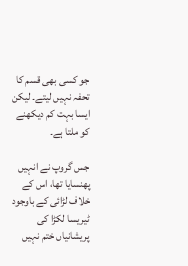جو کسی بھی قسم کا تحفہ نہیں لیتے۔ لیکن ایسا بہت کم دیکھنے کو ملتا ہے۔

جس گروپ نے انہیں پھنسایا تھا، اس کے خلاف لڑائی کے باوجود ٹیریسا لکڑا کی پریشانیاں ختم نہیں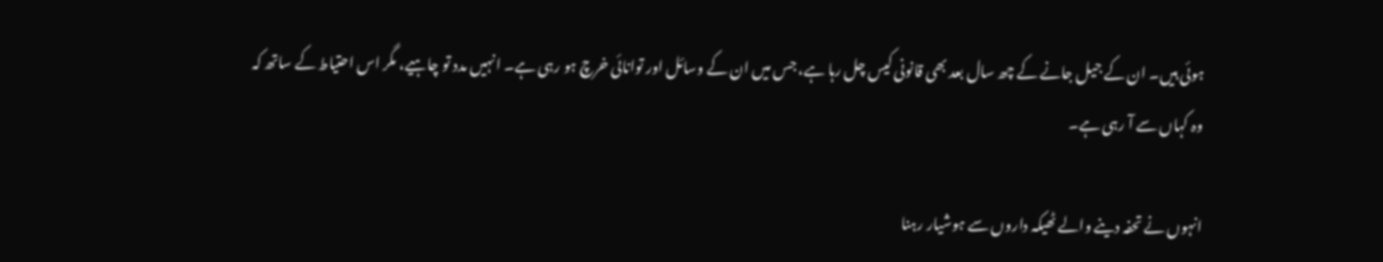ہوئی ہیں۔ ان کے جیل جانے کے چھ سال بعد بھی قانونی کیس چل رہا ہے، جس میں ان کے وسائل اور توانائی خرچ ہو رہی ہے۔ انہیں مدد تو چاہیے، مگر اس احتیاط کے ساتھ کہ وہ کہاں سے آ رہی ہے۔

انہوں نے تحفہ دینے والے ٹھیکہ داروں سے ہوشیار رہنا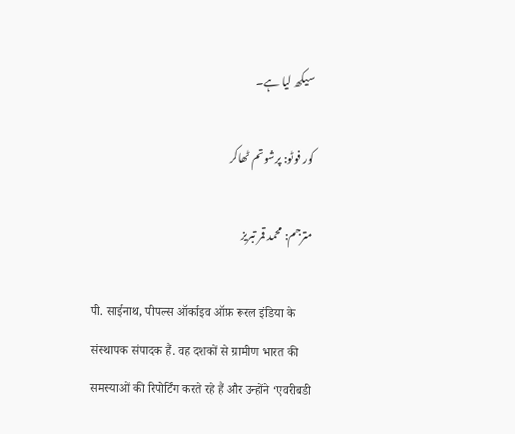سیکھ لیا ہے۔

کور فوٹو: پرشوتم ٹھاکر

مترجم: محمد قمر تبریز

पी. साईनाथ, पीपल्स ऑर्काइव ऑफ़ रूरल इंडिया के संस्थापक संपादक हैं. वह दशकों से ग्रामीण भारत की समस्याओं की रिपोर्टिंग करते रहे हैं और उन्होंने ‘एवरीबडी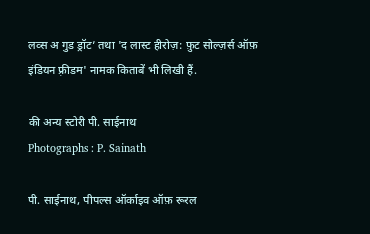लव्स अ गुड ड्रॉट’ तथा 'द लास्ट हीरोज़: फ़ुट सोल्ज़र्स ऑफ़ इंडियन फ़्रीडम' नामक किताबें भी लिखी हैं.

की अन्य स्टोरी पी. साईनाथ
Photographs : P. Sainath

पी. साईनाथ, पीपल्स ऑर्काइव ऑफ़ रूरल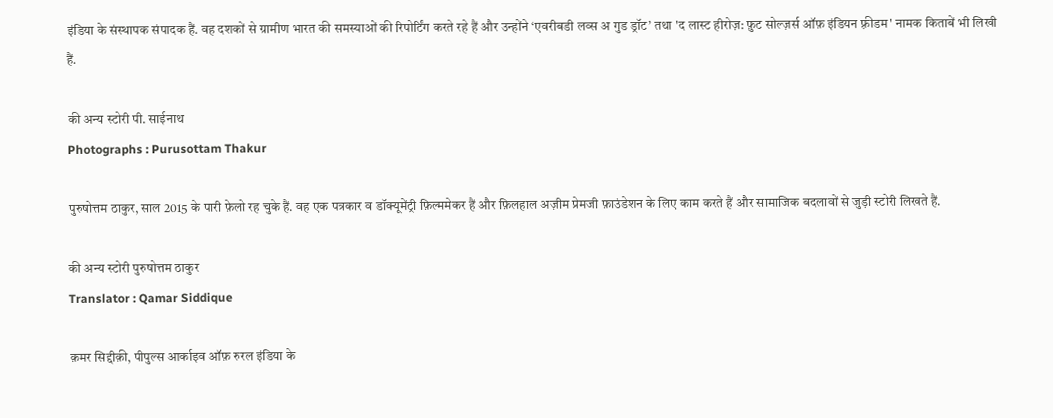इंडिया के संस्थापक संपादक हैं. वह दशकों से ग्रामीण भारत की समस्याओं की रिपोर्टिंग करते रहे हैं और उन्होंने ‘एवरीबडी लव्स अ गुड ड्रॉट’ तथा 'द लास्ट हीरोज़: फ़ुट सोल्ज़र्स ऑफ़ इंडियन फ़्रीडम' नामक किताबें भी लिखी हैं.

की अन्य स्टोरी पी. साईनाथ
Photographs : Purusottam Thakur

पुरुषोत्तम ठाकुर, साल 2015 के पारी फ़ेलो रह चुके हैं. वह एक पत्रकार व डॉक्यूमेंट्री फ़िल्ममेकर हैं और फ़िलहाल अज़ीम प्रेमजी फ़ाउंडेशन के लिए काम करते हैं और सामाजिक बदलावों से जुड़ी स्टोरी लिखते हैं.

की अन्य स्टोरी पुरुषोत्तम ठाकुर
Translator : Qamar Siddique

क़मर सिद्दीक़ी, पीपुल्स आर्काइव ऑफ़ रुरल इंडिया के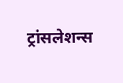ट्रांसलेशन्स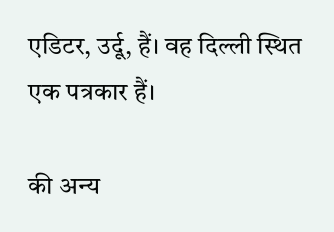एडिटर, उर्दू, हैं। वह दिल्ली स्थित एक पत्रकार हैं।

की अन्य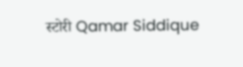स्टोरी Qamar Siddique